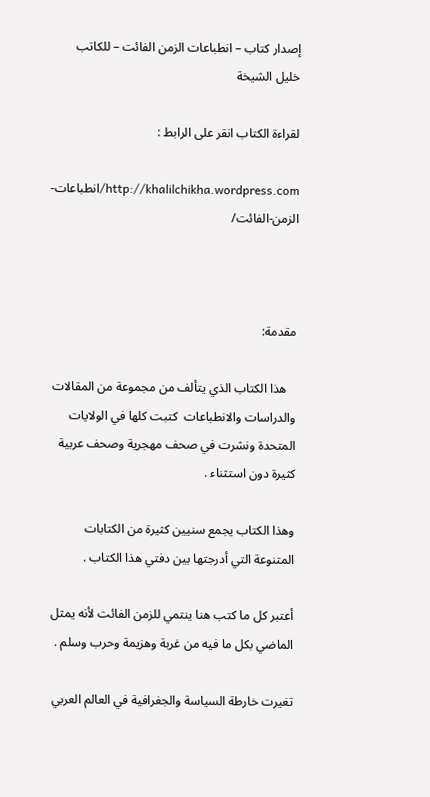إصدار كتاب – انطباعات الزمن الفائت – للكاتب خليل الشيخة

لقراءة الكتاب انقر على الرابط :

http://khalilchikha.wordpress.com/انطباعات-الزمن-الفائت/



مقدمة:

   هذا الكتاب الذي يتألف من مجموعة من المقالات والدراسات والانطباعات  كتبت كلها في الولايات المتحدة ونشرت في صحف مهجرية وصحف عربية كثيرة دون استثناء .

وهذا الكتاب يجمع سنيين كثيرة من الكتابات المتنوعة التي أدرجتها بين دفتي هذا الكتاب .

أعتبر كل ما كتب هنا ينتمي للزمن الفائت لأنه يمثل الماضي بكل ما فيه من غربة وهزيمة وحرب وسلم .

تغيرت خارطة السياسة والجغرافية في العالم العربي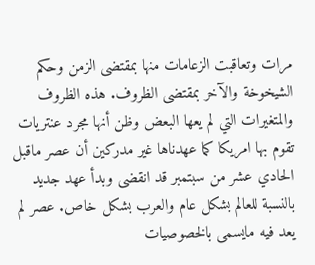مرات وتعاقبت الزعامات منها بمقتضى الزمن وحكم الشيخوخة والآخر بمقتضى الظروف. هذه الظروف والمتغيرات التي لم يعها البعض وظن أنها مجرد عنتريات تقوم بها امريكا كما عهدناها غير مدركين أن عصر ماقبل الحادي عشر من سبتمبر قد انقضى وبدأ عهد جديد بالنسبة للعالم بشكل عام والعرب بشكل خاص. عصر لم يعد فيه مايسمى بالخصوصيات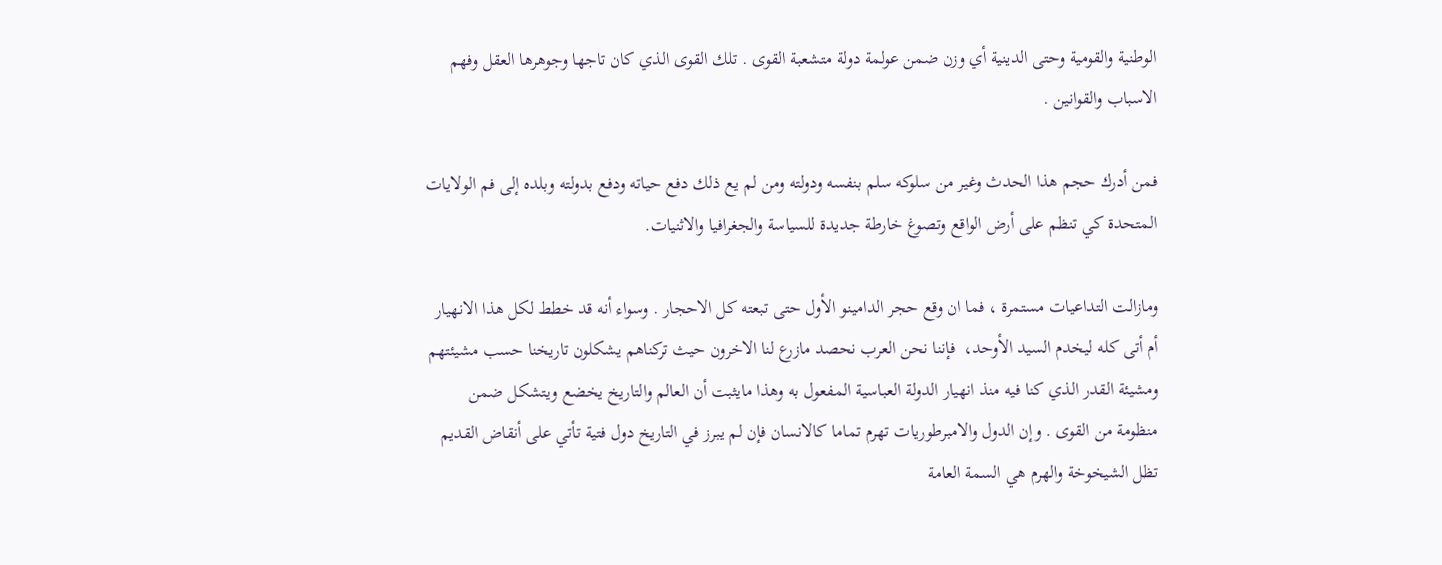الوطنية والقومية وحتى الدينية أي وزن ضمن عولمة دولة متشعبة القوى . تلك القوى الذي كان تاجها وجوهرها العقل وفهم الاسباب والقوانين .

فمن أدرك حجم هذا الحدث وغير من سلوكه سلم بنفسه ودولته ومن لم يع ذلك دفع حياته ودفع بدولته وبلده إلى فم الولايات المتحدة كي تنظم على أرض الواقع وتصوغ خارطة جديدة للسياسة والجغرافيا والاثنيات.

ومازالت التداعيات مستمرة ، فما ان وقع حجر الدامينو الأول حتى تبعته كل الاحجار . وسواء أنه قد خطط لكل هذا الانهيار أم أتى كله ليخدم السيد الأوحد،  فإننا نحن العرب نحصد مازرع لنا الاخرون حيث تركناهم يشكلون تاريخنا حسب مشيئتهم ومشيئة القدر الذي كنا فيه منذ انهيار الدولة العباسية المفعول به وهذا مايثبت أن العالم والتاريخ يخضع ويتشكل ضمن منظومة من القوى . وإن الدول والامبرطوريات تهرم تماما كالانسان فإن لم يبرز في التاريخ دول فتية تأتي على أنقاض القديم تظل الشيخوخة والهرم هي السمة العامة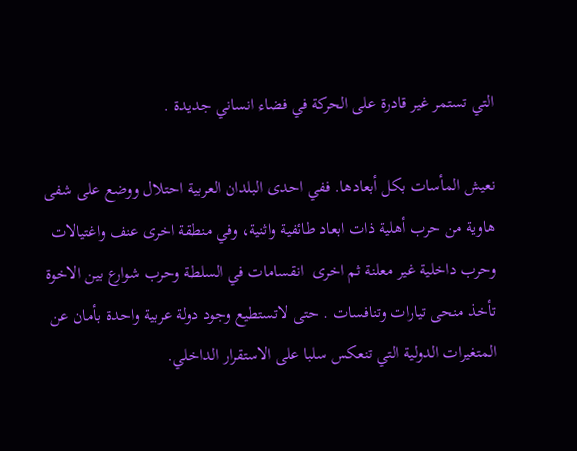التي تستمر غير قادرة على الحركة في فضاء انساني جديدة .

نعيش المأسات بكل أبعادها. ففي احدى البلدان العربية احتلال ووضع على شفى هاوية من حرب أهلية ذات ابعاد طائفية واثنية، وفي منطقة اخرى عنف واغتيالات وحرب داخلية غير معلنة ثم اخرى  انقسامات في السلطة وحرب شوارع بين الاخوة تأخذ منحى تيارات وتنافسات . حتى لاتستطيع وجود دولة عربية واحدة بأمان عن المتغيرات الدولية التي تنعكس سلبا على الاستقرار الداخلي.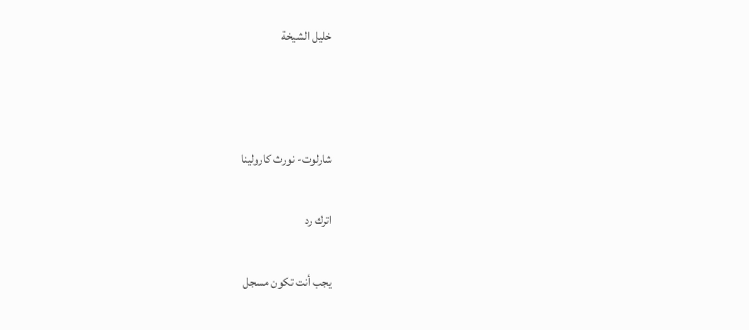خليل الشيخة



شارلوت- نورث كارولينا

اترك رد

يجب أنت تكون مسجل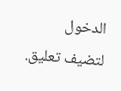الدخول لتضيف تعليق.